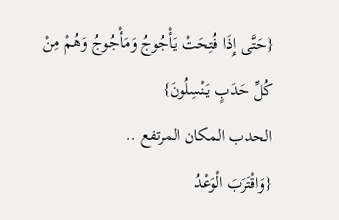{حَتَّى إِذَا فُتِحَتْ يَأْجُوجُ وَمَأْجُوجُ وَهُمْ مِنْ كُلِّ حَدَبٍ يَنْسِلُونَ}
الحدب المكان المرتفع ..
{وَاقْتَرَبَ الْوَعْدُ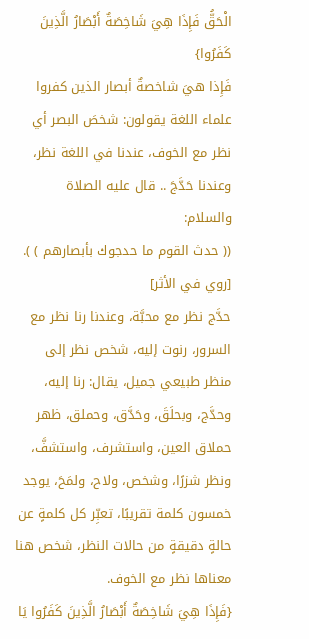الْحَقُّ فَإِذَا هِيَ شَاخِصَةٌ أَبْصَارُ الَّذِينَ كَفَرُوا}
فَإِذا هيَ شاخصةٌ أبصار الذين كفروا
علماء اللغة يقولون: شخصَ البصر أي نظر مع الخوف، عندنا في اللغة نظر، وعندنا حَدَّجَ .. قال عليه الصلاة والسلام:
(( حدث القوم ما حدجوك بأبصارهم ) ).
[روي في الأثر]
حدَّج نظر مع محبَّة، وعندنا رنا نظر مع السرور، رنوت إليه، شخص نظر إلى منظر طبيعي جميل، يقال: رنا إليه، وحدَّج، وبحلَقَ، وحَدَّق، وحملق، ظهر حملاق العين، واستشرف، واستشفَّ، ونظر شزرًا، وشخص، ولاح، ولمَحَ، يوجد خمسون كلمة تقريبًا، تعبِّر كل كلمةٍ عن حالةٍ دقيقةٍ من حالات النظر، شخص هنا معناها نظر مع الخوف.
{فَإِذَا هِيَ شَاخِصَةٌ أَبْصَارُ الَّذِينَ كَفَرُوا يَا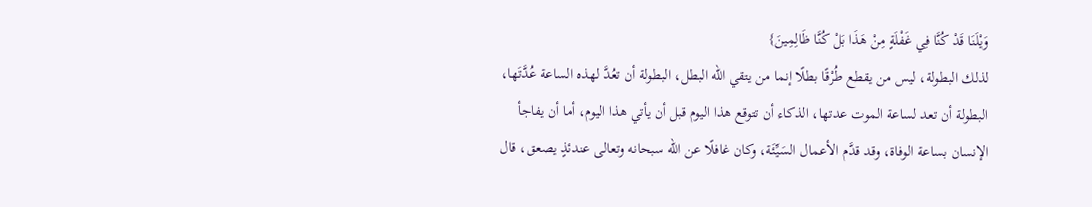وَيْلَنَا قَدْ كُنَّا فِي غَفْلَةٍ مِنْ هَذَا بَلْ كُنَّا ظَالِمِينَ}
لذلك البطولة، ليس من يقطع طُرْقًا بطلًا إنما من يتقي الله البطل، البطولة أن تعُدَّ لهذه الساعة عُدَّتَها، البطولة أن تعد لساعة الموت عدتها، الذكاء أن تتوقع هذا اليوم قبل أن يأتي هذا اليوم، أما أن يفاجأ الإنسان بساعة الوفاة، وقد قدَّم الأعمال السَيِّئَة، وكان غافلًا عن الله سبحانه وتعالى عندئذٍ يصعق، قال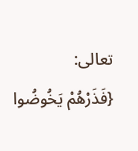تعالى:
{فَذَرْهُمْ يَخُوضُوا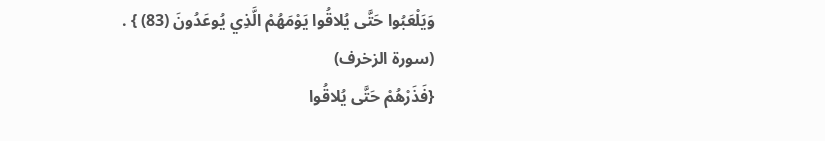وَيَلْعَبُوا حَتَّى يُلاقُوا يَوْمَهُمْ الَّذِي يُوعَدُونَ (83) } .
(سورة الزخرف)
{فَذَرْهُمْ حَتَّى يُلاقُوا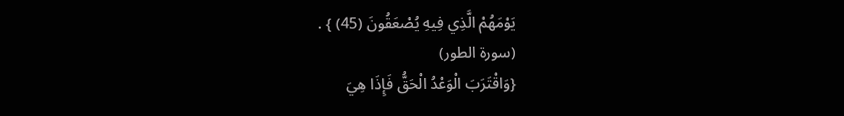يَوْمَهُمْ الَّذِي فِيهِ يُصْعَقُونَ (45) } .
(سورة الطور)
{وَاقْتَرَبَ الْوَعْدُ الْحَقُّ فَإِذَا هِيَ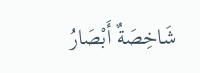شَاخِصَةٌ أَبْصَارُ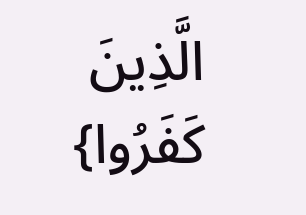الَّذِينَ كَفَرُوا}